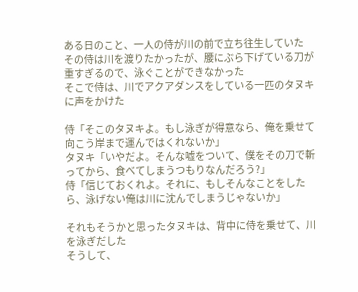ある日のこと、一人の侍が川の前で立ち往生していた
その侍は川を渡りたかったが、腰にぶら下げている刀が重すぎるので、泳ぐことができなかった
そこで侍は、川でアクアダンスをしている一匹のタヌキに声をかけた

侍「そこのタヌキよ。もし泳ぎが得意なら、俺を乗せて向こう岸まで運んではくれないか」
タヌキ「いやだよ。そんな嘘をついて、僕をその刀で斬ってから、食べてしまうつもりなんだろう?」
侍「信じておくれよ。それに、もしそんなことをしたら、泳げない俺は川に沈んでしまうじゃないか」

それもそうかと思ったタヌキは、背中に侍を乗せて、川を泳ぎだした
そうして、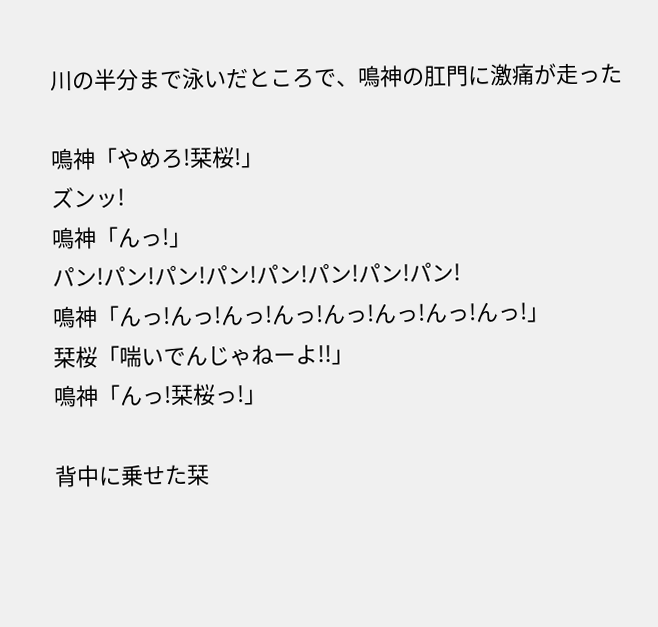川の半分まで泳いだところで、鳴神の肛門に激痛が走った

鳴神「やめろ!栞桜!」
ズンッ!
鳴神「んっ!」
パン!パン!パン!パン!パン!パン!パン!パン!
鳴神「んっ!んっ!んっ!んっ!んっ!んっ!んっ!んっ!」
栞桜「喘いでんじゃねーよ!!」
鳴神「んっ!栞桜っ!」

背中に乗せた栞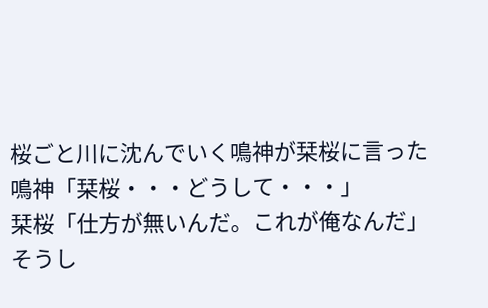桜ごと川に沈んでいく鳴神が栞桜に言った
鳴神「栞桜・・・どうして・・・」
栞桜「仕方が無いんだ。これが俺なんだ」
そうし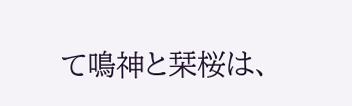て鳴神と栞桜は、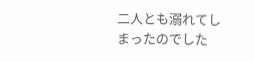二人とも溺れてしまったのでした